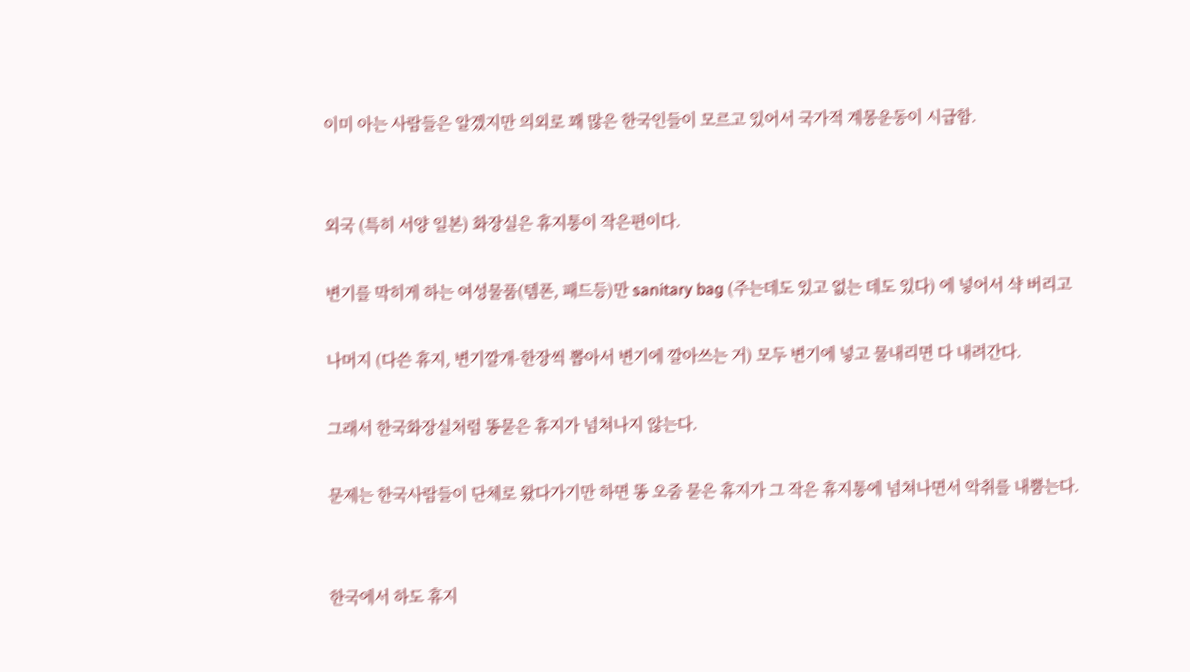이미 아는 사람들은 알겠지만 의외로 꽤 많은 한국인들이 모르고 있어서 국가적 계몽운동이 시급함.


외국 (특히 서양 일본) 화장실은 휴지통이 작은편이다.

변기를 막히게 하는 여성물품(템폰, 패드등)만 sanitary bag (주는데도 있고 없는 데도 있다) 에 넣어서 샥 버리고

나머지 (다쓴 휴지, 변기깔개-한장씩 뽑아서 변기에 깔아쓰는 거) 모두 변기에 넣고 물내리면 다 내려간다.

그래서 한국화장실처럼 똥묻은 휴지가 넘쳐나지 않는다.

문제는 한국사람들이 단체로 왔다가기만 하면 똥 오줌 묻은 휴지가 그 작은 휴지통에 넘쳐나면서 악취를 내뿜는다.


한국에서 하도 휴지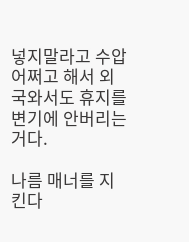넣지말라고 수압 어쩌고 해서 외국와서도 휴지를 변기에 안버리는 거다.

나름 매너를 지킨다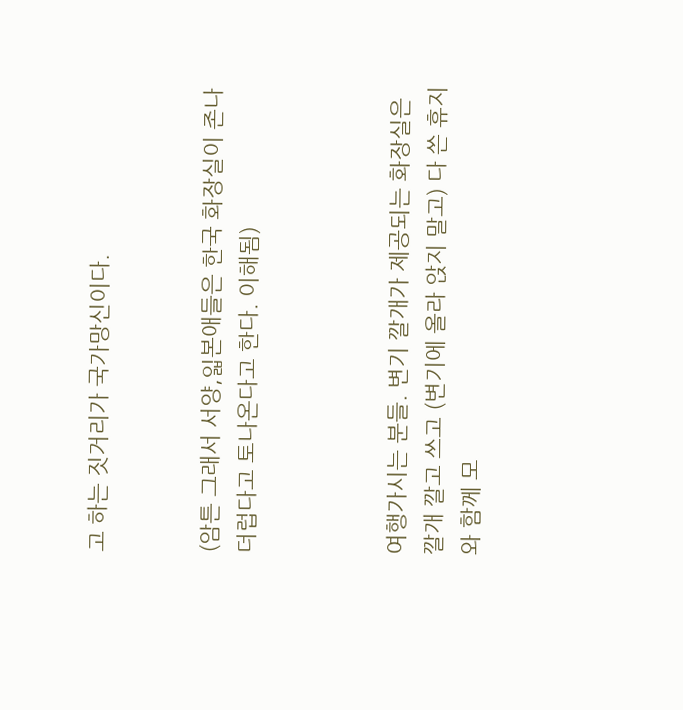고 하는 짓거리가 국가망신이다.


(암튼 그래서 서양,읿본애들은 한국 화장실이 존나 더럽다고 토나온다고 한다. 이해됨)



여행가시는 분들. 변기 깔개가 제공되는 화장실은 깔개 깔고 쓰고 (변기에 올라 앉지 말고) 다 쓴 휴지와 함께 모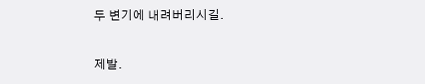두 변기에 내려버리시길.

제발.